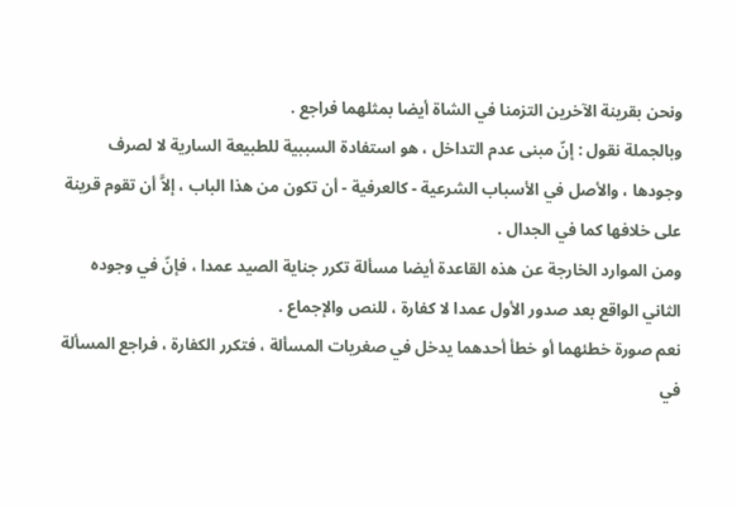ونحن بقرينة الآخرين التزمنا في الشاة أيضا بمثلهما فراجع .
وبالجملة نقول : إنّ مبنى عدم التداخل ، هو استفادة السببية للطبيعة السارية لا لصرف وجودها ، والأصل في الأسباب الشرعية - كالعرفية - أن تكون من هذا الباب ، إلاَّ أن تقوم قرينة على خلافها كما في الجدال .
ومن الموارد الخارجة عن هذه القاعدة أيضا مسألة تكرر جناية الصيد عمدا ، فإنّ في وجوده الثاني الواقع بعد صدور الأول عمدا لا كفارة ، للنص والإجماع .
نعم صورة خطئهما أو خطأ أحدهما يدخل في صغريات المسألة ، فتكرر الكفارة ، فراجع المسألة في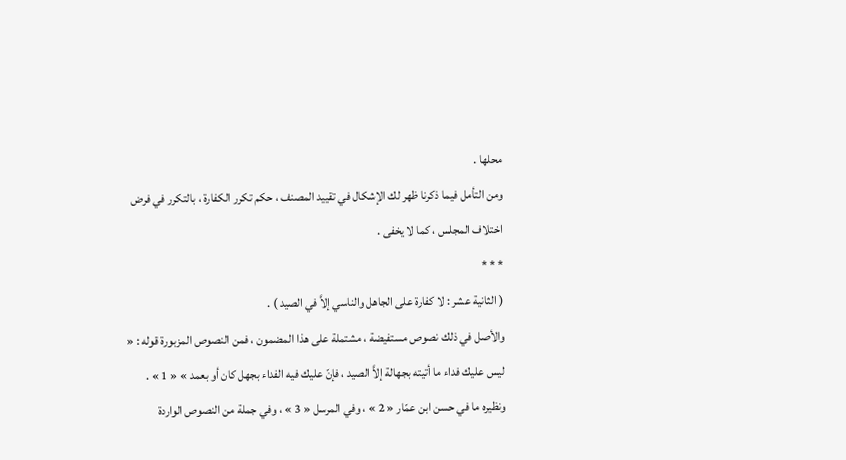محلها .
ومن التأمل فيما ذكرنا ظهر لك الإشكال في تقييد المصنف ، حكم تكرر الكفارة ، بالتكرر في فرض اختلاف المجلس ، كما لا يخفى .
* * *
( الثانية عشر : لا كفارة على الجاهل والناسي إلاَّ في الصيد ) .
والأصل في ذلك نصوص مستفيضة ، مشتملة على هذا المضمون ، فمن النصوص المزبورة قوله : « ليس عليك فداء ما أتيته بجهالة إلاَّ الصيد ، فإنّ عليك فيه الفداء بجهل كان أو بعمد » « 1 » .
ونظيره ما في حسن ابن عمّار « 2 » ، وفي المرسل « 3 » ، وفي جملة من النصوص الواردة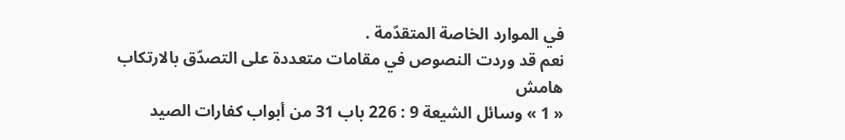في الموارد الخاصة المتقدّمة .
نعم قد وردت النصوص في مقامات متعددة على التصدّق بالارتكاب
هامش
« 1 » وسائل الشيعة 9 : 226 باب 31 من أبواب كفارات الصيد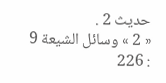حديث 2 .
« 2 » وسائل الشيعة 9 : 226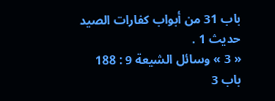باب 31 من أبواب كفارات الصيد حديث 1 .
« 3 » وسائل الشيعة 9 : 188 باب 3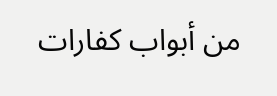من أبواب كفارات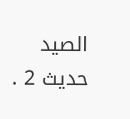الصيد حديث 2 .